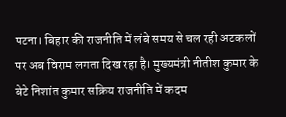पटना। बिहार की राजनीति में लंबे समय से चल रही अटकलों पर अब विराम लगता दिख रहा है। मुख्यमंत्री नीतीश कुमार के बेटे निशांत कुमार सक्रिय राजनीति में कदम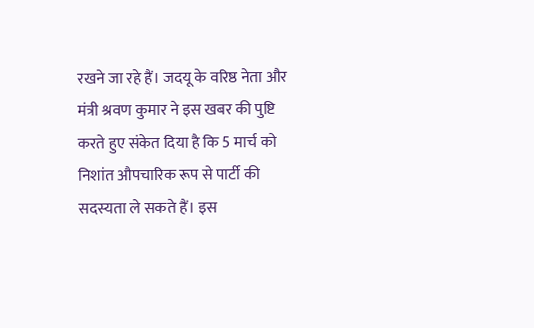रखने जा रहे हैं। जदयू के वरिष्ठ नेता और मंत्री श्रवण कुमार ने इस खबर की पुष्टि करते हुए संकेत दिया है कि 5 मार्च को निशांत औपचारिक रूप से पार्टी की सदस्यता ले सकते हैं। इस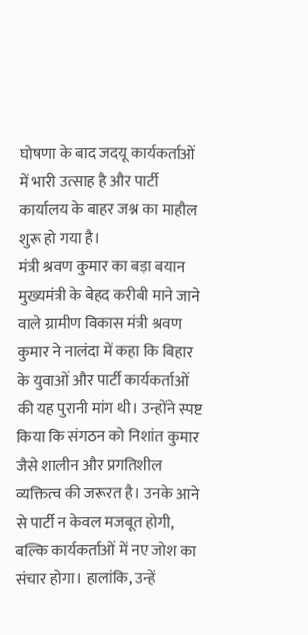घोषणा के बाद जदयू कार्यकर्ताओं में भारी उत्साह है और पार्टी कार्यालय के बाहर जश्न का माहौल शुरू हो गया है।
मंत्री श्रवण कुमार का बड़ा बयान
मुख्यमंत्री के बेहद करीबी माने जाने वाले ग्रामीण विकास मंत्री श्रवण कुमार ने नालंदा में कहा कि बिहार के युवाओं और पार्टी कार्यकर्ताओं की यह पुरानी मांग थी। उन्होंने स्पष्ट किया कि संगठन को निशांत कुमार जैसे शालीन और प्रगतिशील व्यक्तित्व की जरूरत है। उनके आने से पार्टी न केवल मजबूत होगी, बल्कि कार्यकर्ताओं में नए जोश का संचार होगा। हालांकि, उन्हें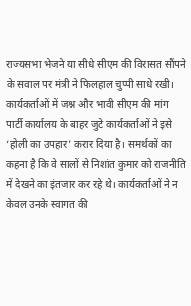राज्यसभा भेजने या सीधे सीएम की विरासत सौंपने के सवाल पर मंत्री ने फिलहाल चुप्पी साधे रखी।
कार्यकर्ताओं में जश्न और भावी सीएम की मांग
पार्टी कार्यालय के बाहर जुटे कार्यकर्ताओं ने इसे ‘होली का उपहार’ करार दिया है। समर्थकों का कहना है कि वे सालों से निशांत कुमार को राजनीति में देखने का इंतजार कर रहे थे। कार्यकर्ताओं ने न केवल उनके स्वागत की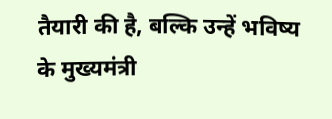तैयारी की है, बल्कि उन्हें भविष्य के मुख्यमंत्री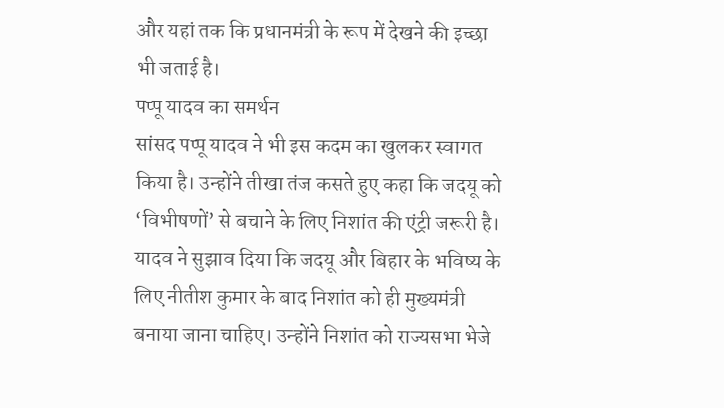और यहां तक कि प्रधानमंत्री के रूप में देखने की इच्छा भी जताई है।
पप्पू यादव का समर्थन
सांसद पप्पू यादव ने भी इस कदम का खुलकर स्वागत किया है। उन्होंने तीखा तंज कसते हुए कहा कि जदयू को ‘विभीषणों’ से बचाने के लिए निशांत की एंट्री जरूरी है। यादव ने सुझाव दिया कि जदयू और बिहार के भविष्य के लिए नीतीश कुमार के बाद निशांत को ही मुख्यमंत्री बनाया जाना चाहिए। उन्होंने निशांत को राज्यसभा भेजे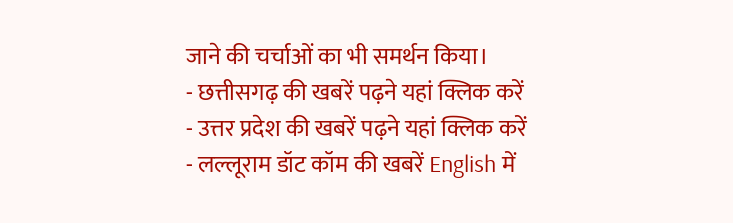जाने की चर्चाओं का भी समर्थन किया।
- छत्तीसगढ़ की खबरें पढ़ने यहां क्लिक करें
- उत्तर प्रदेश की खबरें पढ़ने यहां क्लिक करें
- लल्लूराम डॉट कॉम की खबरें English में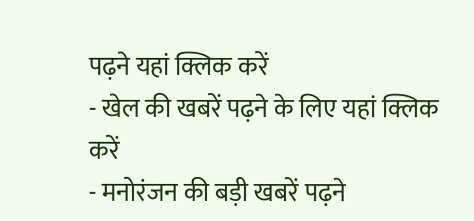पढ़ने यहां क्लिक करें
- खेल की खबरें पढ़ने के लिए यहां क्लिक करें
- मनोरंजन की बड़ी खबरें पढ़ने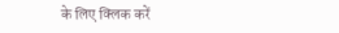के लिए क्लिक करें